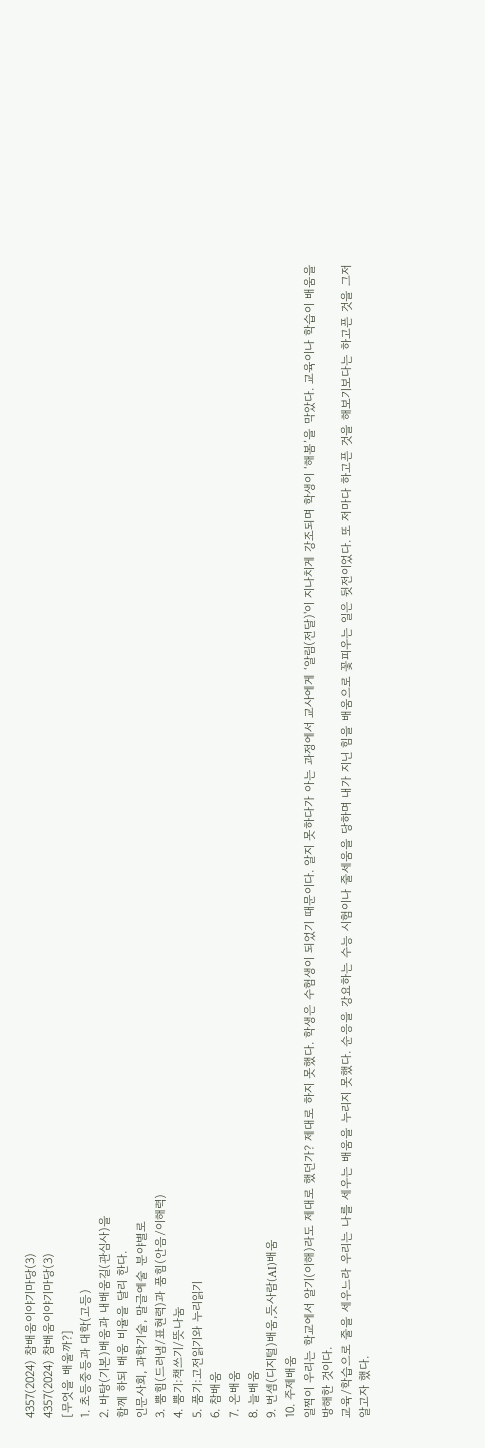4357(2024) 참배움이야기마당(3)
4357(2024) 참배움이야기마당(3)
[무엇을 배울까?]
1. 초등중등과 대학(고등)
2. 바탕(기본)배움과 내배움길(관심사)을
함께 하되 배움 비율을 달리 한다.
인문사회, 과학기술, 말글예술 분야별로
3. 뿜힘(드러냄/표현력)과 품힘(안음/이해력)
4. 뿜기:책쓰기/뜻나눔
5. 품기:고전읽기와 누리읽기
6. 참배움
7. 온배움
8. 늘배움
9. 번셈(디지털)배움,듯사람(AI)배움
10. 주제배움
일찍이 우리는 학교에서 알기(이해)라도 제대로 했던가? 제대로 하지 못했다. 학생은 수험생이 되었기 때문이다. 알지 못하다가 아는 과정에서 교사에게 ‘알림(전달)'이 지나치게 강조되며 학생이 ‘해봄’을 막았다. 교육이나 학습이 배움을 방해한 것이다.
교육/학습으로 줄을 세우느라 우리는 나를 세우는 배움을 누리지 못했다. 순응을 강요하는 수능 시험이나 줄세움을 당하며 내가 지닌 힘을 배움으로 꽃피우는 일은 뒷전이었다. 또 저마다 하고픈 것을 해보기보다는 하고픈 것을 그저 알고자 했다.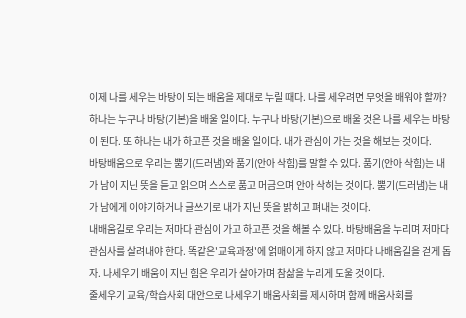이제 나를 세우는 바탕이 되는 배움을 제대로 누릴 때다. 나를 세우려면 무엇을 배워야 할까? 하나는 누구나 바탕(기본)을 배울 일이다. 누구나 바탕(기본)으로 배울 것은 나를 세우는 바탕이 된다. 또 하나는 내가 하고픈 것을 배울 일이다. 내가 관심이 가는 것을 해보는 것이다.
바탕배움으로 우리는 뿜기(드러냄)와 품기(안아 삭힘)를 말할 수 있다. 품기(안아 삭힘)는 내가 남이 지닌 뜻을 듣고 읽으며 스스로 품고 머금으며 안아 삭히는 것이다. 뿜기(드러냄)는 내가 남에게 이야기하거나 글쓰기로 내가 지닌 뜻을 밝히고 펴내는 것이다.
내배움길로 우리는 저마다 관심이 가고 하고픈 것을 해볼 수 있다. 바탕배움을 누리며 저마다 관심사를 살려내야 한다. 똑같은'교육과정'에 얽매이게 하지 않고 저마다 나배움길을 걷게 돕자. 나세우기 배움이 지닌 힘은 우리가 살아가며 참삶을 누리게 도울 것이다.
줄세우기 교육/학습사회 대안으로 나세우기 배움사회를 제시하며 함께 배움사회를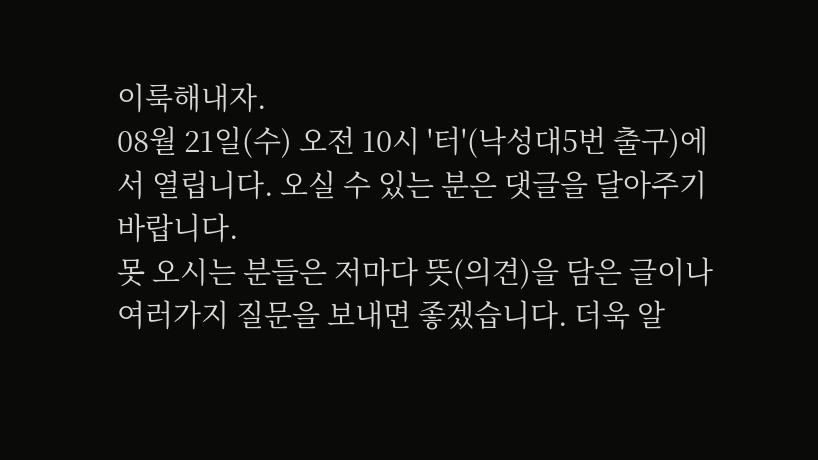이룩해내자.
08월 21일(수) 오전 10시 '터'(낙성대5번 출구)에서 열립니다. 오실 수 있는 분은 댓글을 달아주기 바랍니다.
못 오시는 분들은 저마다 뜻(의견)을 담은 글이나 여러가지 질문을 보내면 좋겠습니다. 더욱 알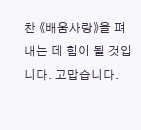찬 《배움사랑》을 펴내는 데 힘이 될 것입니다. 고맙습니다.